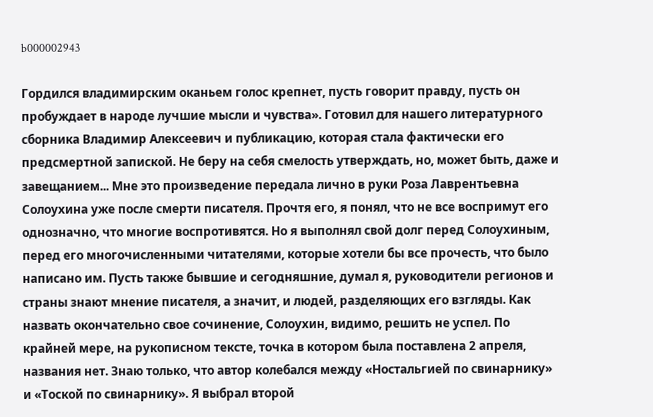b000002943

Гордился владимирским оканьем голос крепнет, пусть говорит правду, пусть он пробуждает в народе лучшие мысли и чувства». Готовил для нашего литературного сборника Владимир Алексеевич и публикацию, которая стала фактически его предсмертной запиской. Не беру на себя смелость утверждать, но, может быть, даже и завещанием... Мне это произведение передала лично в руки Роза Лаврентьевна Солоухина уже после смерти писателя. Прочтя его, я понял, что не все воспримут его однозначно, что многие воспротивятся. Но я выполнял свой долг перед Солоухиным, перед его многочисленными читателями, которые хотели бы все прочесть, что было написано им. Пусть также бывшие и сегодняшние, думал я, руководители регионов и страны знают мнение писателя, а значит, и людей, разделяющих его взгляды. Как назвать окончательно свое сочинение, Солоухин, видимо, решить не успел. По крайней мере, на рукописном тексте, точка в котором была поставлена 2 апреля, названия нет. Знаю только, что автор колебался между «Ностальгией по свинарнику» и «Тоской по свинарнику». Я выбрал второй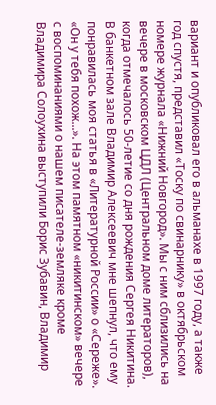вариант и опубликовал его в альманахе в 1997 году, а также год спустя, представил «Тоску по свинарнику» в октябрьском номере журнала «Нижний Новгород». Мы с ним сблизились на вечере в московском ЦДЛ (Центральном доме литераторов), когда отмечалось 50-летие со дня рождения Сергея Никитина. В банкетном зале Владимир Алексеевич мне шепнул, что ему понравилась моя статья в «Литературной России» о «Сереже». «Он у тебя похож...». На этом памятном «никитинском» вечере с воспоминаниями о нашем писателе-земляке кроме Владимира Солоухина выступили Борис Зубавин, Владимир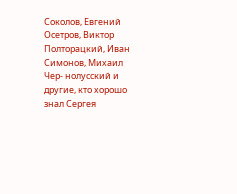Соколов, Евгений Осетров, Виктор Полторацкий, Иван Симонов, Михаил Чер- нолусский и другие, кто хорошо знал Сергея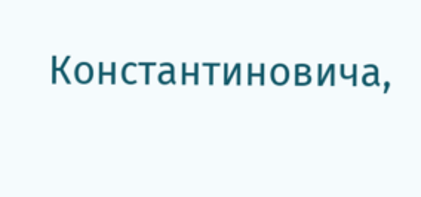Константиновича,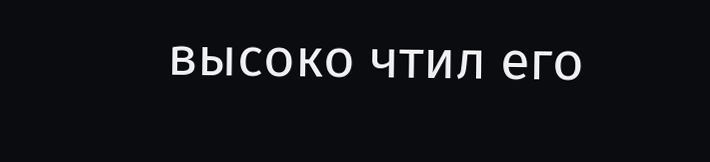высоко чтил его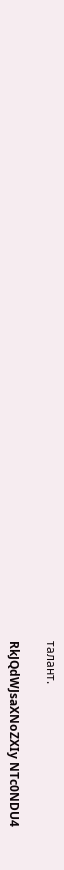талант.

RkJQdWJsaXNoZXIy NTc0NDU4